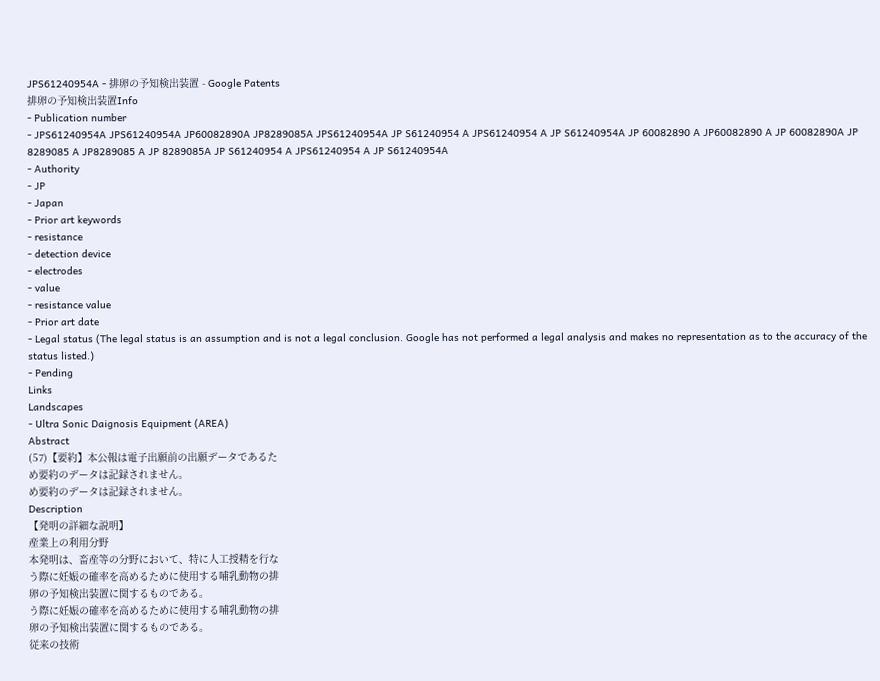JPS61240954A - 排卵の予知検出装置 - Google Patents
排卵の予知検出装置Info
- Publication number
- JPS61240954A JPS61240954A JP60082890A JP8289085A JPS61240954A JP S61240954 A JPS61240954 A JP S61240954A JP 60082890 A JP60082890 A JP 60082890A JP 8289085 A JP8289085 A JP 8289085A JP S61240954 A JPS61240954 A JP S61240954A
- Authority
- JP
- Japan
- Prior art keywords
- resistance
- detection device
- electrodes
- value
- resistance value
- Prior art date
- Legal status (The legal status is an assumption and is not a legal conclusion. Google has not performed a legal analysis and makes no representation as to the accuracy of the status listed.)
- Pending
Links
Landscapes
- Ultra Sonic Daignosis Equipment (AREA)
Abstract
(57)【要約】本公報は電子出願前の出願データであるた
め要約のデータは記録されません。
め要約のデータは記録されません。
Description
【発明の詳細な説明】
産業上の利用分野
本発明は、畜産等の分野において、特に人工授精を行な
う際に妊娠の確率を高めるために使用する哺乳動物の排
卵の予知検出装置に関するものである。
う際に妊娠の確率を高めるために使用する哺乳動物の排
卵の予知検出装置に関するものである。
従来の技術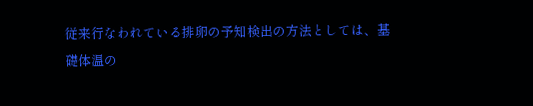従来行なわれている排卵の予知検出の方法としては、基
礎体温の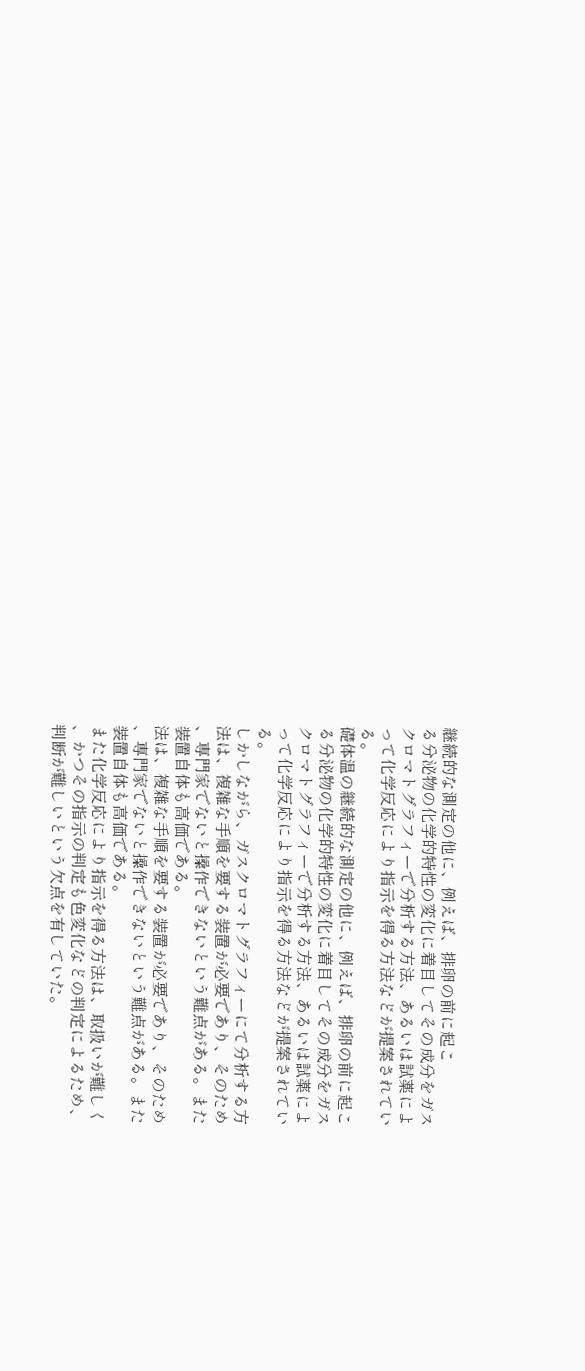継続的な測定の他に、例えば、排卵の前に起こ
る分泌物の化学的特性の変化に着目してその成分をガス
クロマトグラフィーで分析する方法、あるいは試薬によ
って化学反応により指示を得る方法などが提案されてい
る。
礎体温の継続的な測定の他に、例えば、排卵の前に起こ
る分泌物の化学的特性の変化に着目してその成分をガス
クロマトグラフィーで分析する方法、あるいは試薬によ
って化学反応により指示を得る方法などが提案されてい
る。
しかしながら、ガスクロマトグラフィーにて分析する方
法は、複雑な手順を要する装置が必要であり、そのため
、専門家でないと操作できないという難点がある。また
装置自体も高価である。
法は、複雑な手順を要する装置が必要であり、そのため
、専門家でないと操作できないという難点がある。また
装置自体も高価である。
また化学反応により指示を得る方法は、取扱いが難しく
、かつその指示の判定も色変化などの判定によるため、
判断が難しいという欠点を有していた。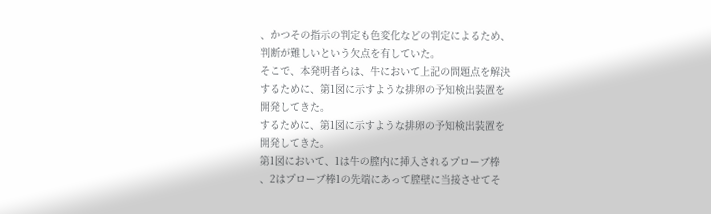、かつその指示の判定も色変化などの判定によるため、
判断が難しいという欠点を有していた。
そこで、本発明者らは、牛において上記の問題点を解決
するために、第1図に示すような排卵の予知検出装置を
開発してきた。
するために、第1図に示すような排卵の予知検出装置を
開発してきた。
第1図において、1は牛の膣内に挿入されるプローブ棒
、2はプローブ棒1の先端にあって膣壁に当接させてそ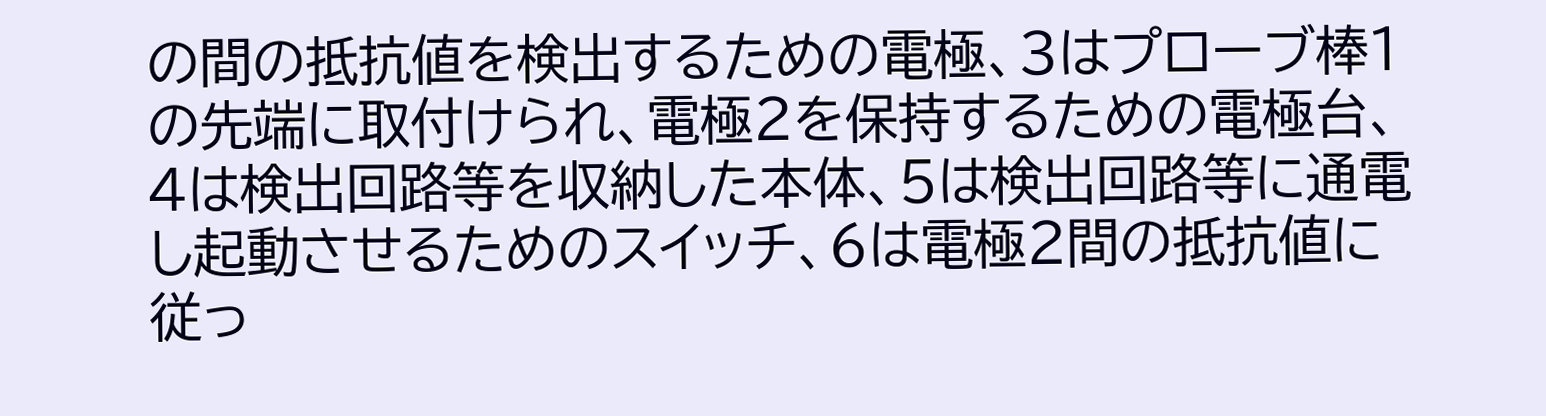の間の抵抗値を検出するための電極、3はプローブ棒1
の先端に取付けられ、電極2を保持するための電極台、
4は検出回路等を収納した本体、5は検出回路等に通電
し起動させるためのスイッチ、6は電極2間の抵抗値に
従っ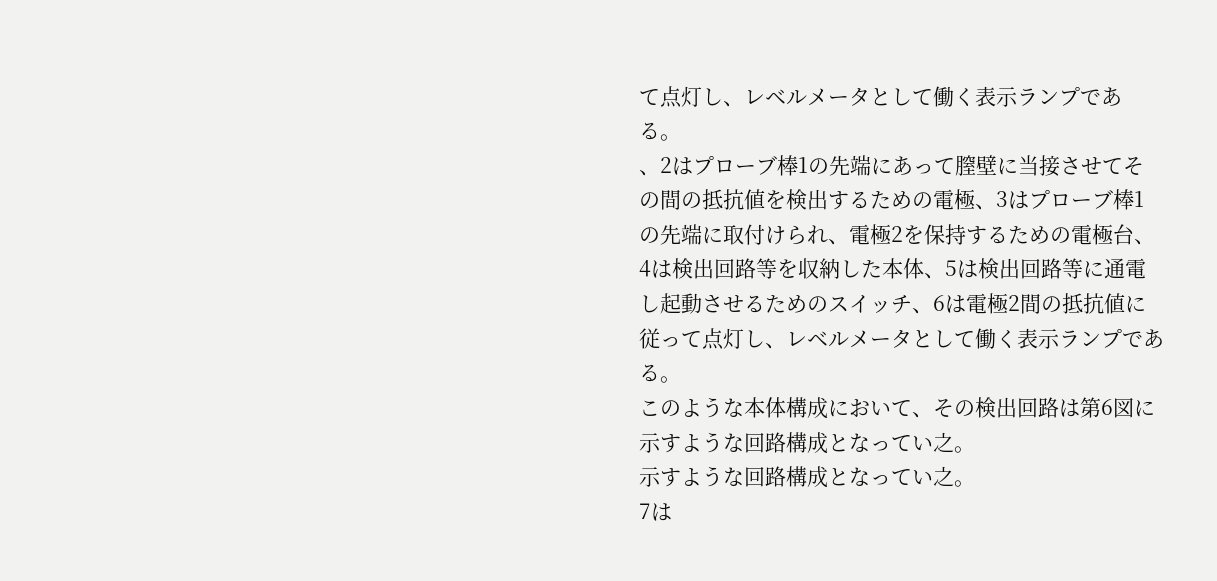て点灯し、レベルメータとして働く表示ランプであ
る。
、2はプローブ棒1の先端にあって膣壁に当接させてそ
の間の抵抗値を検出するための電極、3はプローブ棒1
の先端に取付けられ、電極2を保持するための電極台、
4は検出回路等を収納した本体、5は検出回路等に通電
し起動させるためのスイッチ、6は電極2間の抵抗値に
従って点灯し、レベルメータとして働く表示ランプであ
る。
このような本体構成において、その検出回路は第6図に
示すような回路構成となってい之。
示すような回路構成となってい之。
7は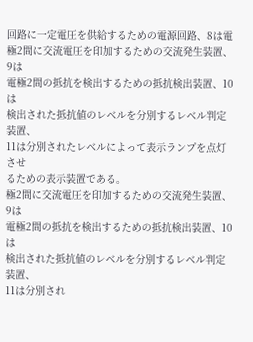回路に一定電圧を供給するための電源回路、8は電
極2間に交流電圧を印加するための交流発生装置、9は
電極2間の抵抗を検出するための抵抗検出装置、10は
検出された抵抗値のレベルを分別するレベル判定装置、
11は分別されたレベルによって表示ランプを点灯させ
るための表示装置である。
極2間に交流電圧を印加するための交流発生装置、9は
電極2間の抵抗を検出するための抵抗検出装置、10は
検出された抵抗値のレベルを分別するレベル判定装置、
11は分別され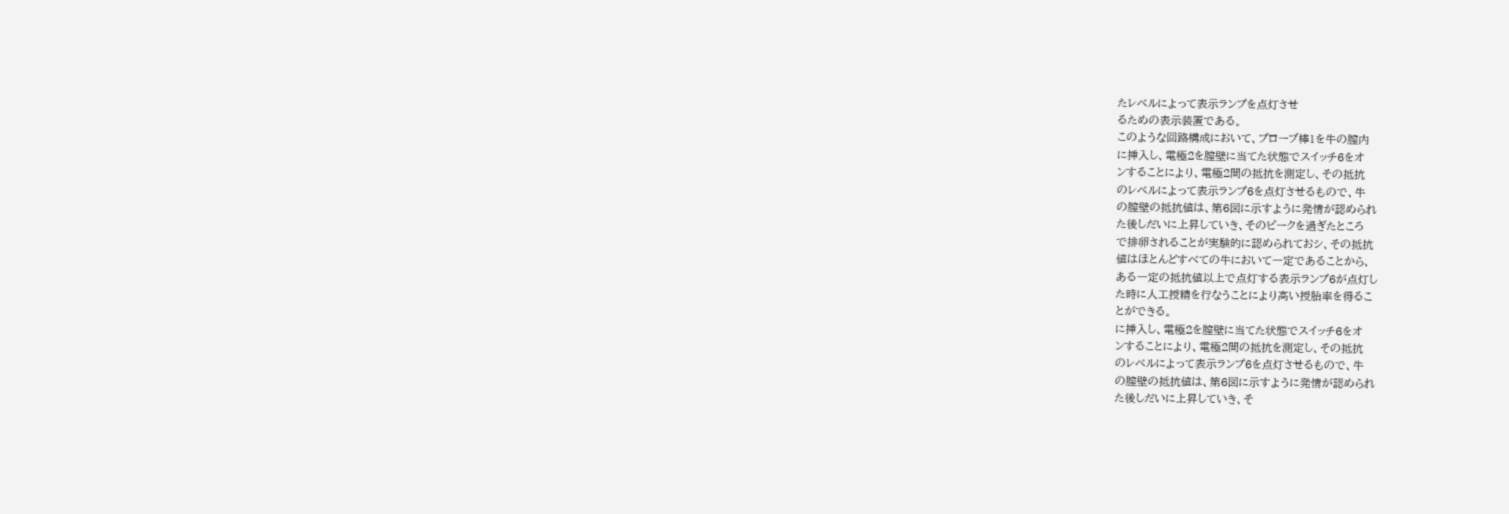たレベルによって表示ランプを点灯させ
るための表示装置である。
このような回路構成において、プローブ棒1を牛の膣内
に挿入し、電極2を膣壁に当てた状態でスイッチ6をオ
ンすることにより、電極2間の抵抗を測定し、その抵抗
のレベルによって表示ランプ6を点灯させるもので、牛
の膣壁の抵抗値は、第6図に示すように発情が認められ
た後しだいに上昇していき、そのピークを過ぎたところ
で排卵されることが実験的に認められておシ、その抵抗
値はほとんどすべての牛において一定であることから、
ある一定の抵抗値以上で点灯する表示ランプ6が点灯し
た時に人工授精を行なうことにより高い授胎率を得るこ
とができる。
に挿入し、電極2を膣壁に当てた状態でスイッチ6をオ
ンすることにより、電極2間の抵抗を測定し、その抵抗
のレベルによって表示ランプ6を点灯させるもので、牛
の膣壁の抵抗値は、第6図に示すように発情が認められ
た後しだいに上昇していき、そ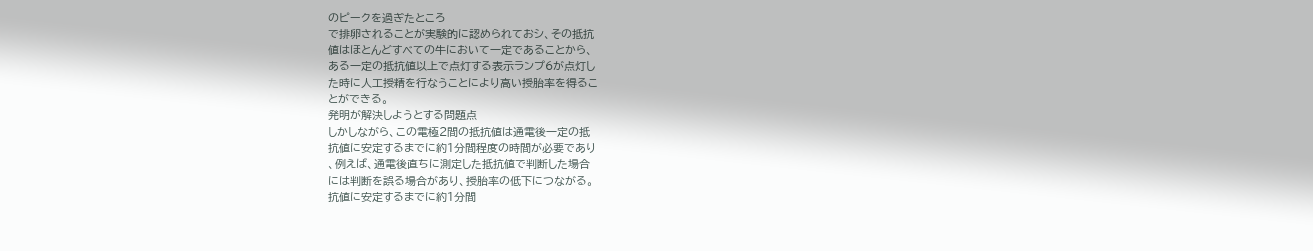のピークを過ぎたところ
で排卵されることが実験的に認められておシ、その抵抗
値はほとんどすべての牛において一定であることから、
ある一定の抵抗値以上で点灯する表示ランプ6が点灯し
た時に人工授精を行なうことにより高い授胎率を得るこ
とができる。
発明が解決しようとする問題点
しかしながら、この電極2間の抵抗値は通電後一定の抵
抗値に安定するまでに約1分間程度の時間が必要であり
、例えば、通電後直ちに測定した抵抗値で判断した場合
には判断を誤る場合があり、授胎率の低下につながる。
抗値に安定するまでに約1分間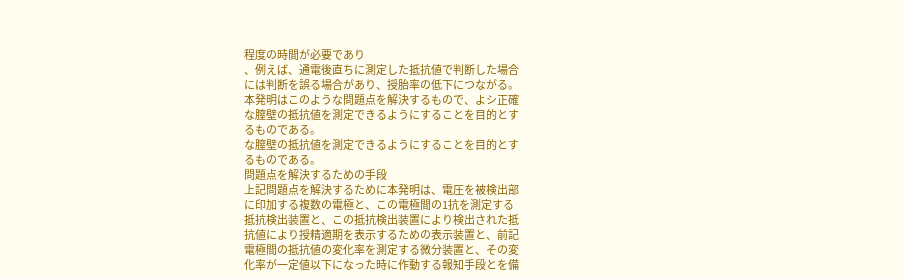程度の時間が必要であり
、例えば、通電後直ちに測定した抵抗値で判断した場合
には判断を誤る場合があり、授胎率の低下につながる。
本発明はこのような問題点を解決するもので、よシ正確
な膣壁の抵抗値を測定できるようにすることを目的とす
るものである。
な膣壁の抵抗値を測定できるようにすることを目的とす
るものである。
問題点を解決するための手段
上記問題点を解決するために本発明は、電圧を被検出部
に印加する複数の電極と、この電極間の1抗を測定する
抵抗検出装置と、この抵抗検出装置により検出された抵
抗値により授精適期を表示するための表示装置と、前記
電極間の抵抗値の変化率を測定する微分装置と、その変
化率が一定値以下になった時に作動する報知手段とを備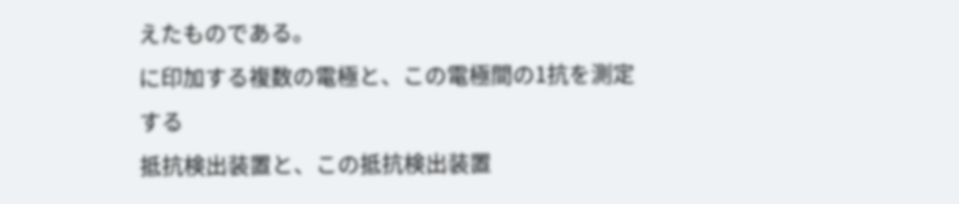えたものである。
に印加する複数の電極と、この電極間の1抗を測定する
抵抗検出装置と、この抵抗検出装置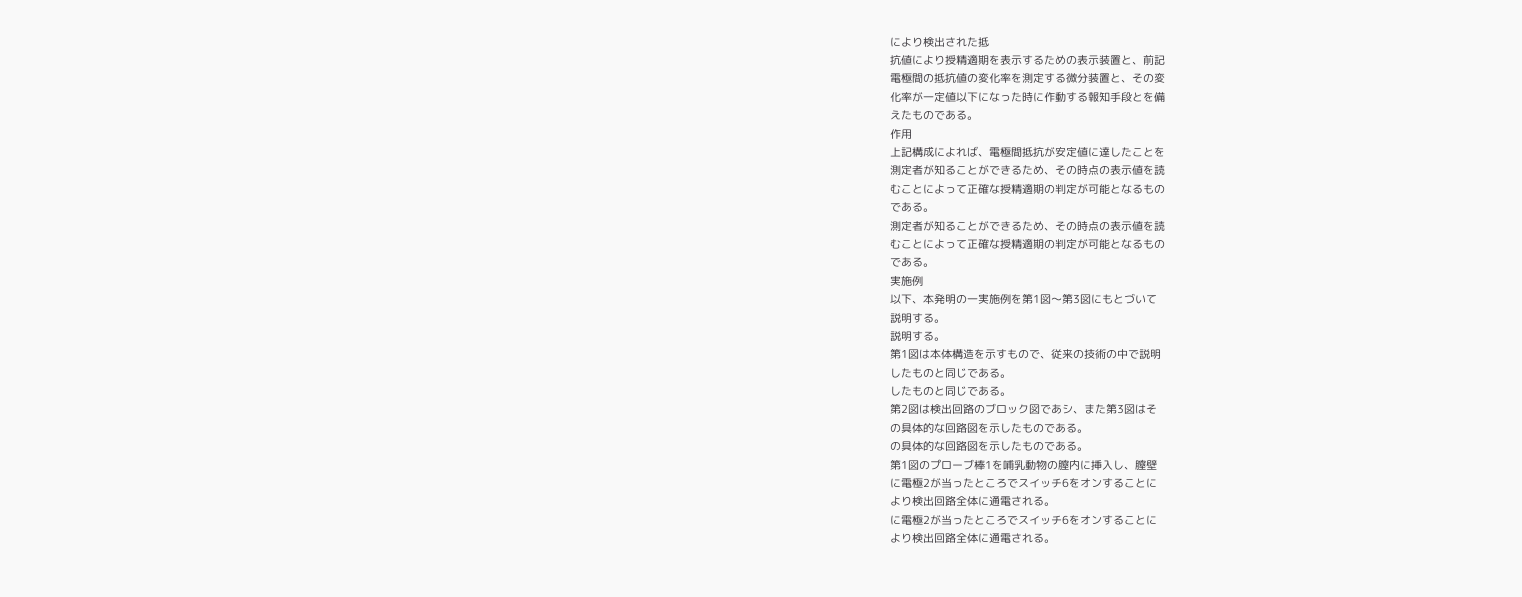により検出された抵
抗値により授精適期を表示するための表示装置と、前記
電極間の抵抗値の変化率を測定する微分装置と、その変
化率が一定値以下になった時に作動する報知手段とを備
えたものである。
作用
上記構成によれば、電極間抵抗が安定値に達したことを
測定者が知ることができるため、その時点の表示値を読
むことによって正確な授精適期の判定が可能となるもの
である。
測定者が知ることができるため、その時点の表示値を読
むことによって正確な授精適期の判定が可能となるもの
である。
実施例
以下、本発明の一実施例を第1図〜第3図にもとづいて
説明する。
説明する。
第1図は本体構造を示すもので、従来の技術の中で説明
したものと同じである。
したものと同じである。
第2図は検出回路のブロック図であシ、また第3図はそ
の具体的な回路図を示したものである。
の具体的な回路図を示したものである。
第1図のプローブ棒1を哺乳動物の膣内に挿入し、膣壁
に電極2が当ったところでスイッチ6をオンすることに
より検出回路全体に通電される。
に電極2が当ったところでスイッチ6をオンすることに
より検出回路全体に通電される。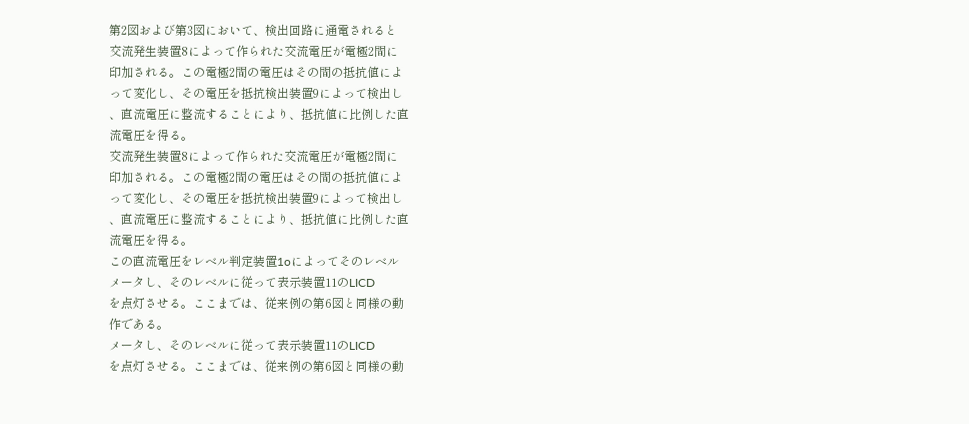第2図および第3図において、検出回路に通電されると
交流発生装置8によって作られた交流電圧が電極2間に
印加される。この電極2間の電圧はその間の抵抗値によ
って変化し、その電圧を抵抗検出装置9によって検出し
、直流電圧に整流することにより、抵抗値に比例した直
流電圧を得る。
交流発生装置8によって作られた交流電圧が電極2間に
印加される。この電極2間の電圧はその間の抵抗値によ
って変化し、その電圧を抵抗検出装置9によって検出し
、直流電圧に整流することにより、抵抗値に比例した直
流電圧を得る。
この直流電圧をレベル判定装置1oによってそのレベル
メータし、そのレベルに従って表示装置11のLICD
を点灯させる。ここまでは、従来例の第6図と同様の動
作である。
メータし、そのレベルに従って表示装置11のLICD
を点灯させる。ここまでは、従来例の第6図と同様の動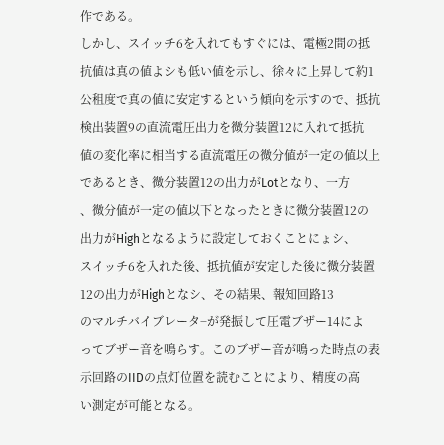作である。
しかし、スイッチ6を入れてもすぐには、電極2間の抵
抗値は真の値よシも低い値を示し、徐々に上昇して約1
公租度で真の値に安定するという傾向を示すので、抵抗
検出装置9の直流電圧出力を微分装置12に入れて抵抗
値の変化率に相当する直流電圧の微分値が一定の値以上
であるとき、微分装置12の出力がLotとなり、一方
、微分値が一定の値以下となったときに微分装置12の
出力がHighとなるように設定しておくことにょシ、
スイッチ6を入れた後、抵抗値が安定した後に微分装置
12の出力がHighとなシ、その結果、報知回路13
のマルチバイブレータ−が発振して圧電ブザー14によ
ってブザー音を鳴らす。このブザー音が鳴った時点の表
示回路のIIDの点灯位置を読むことにより、精度の高
い測定が可能となる。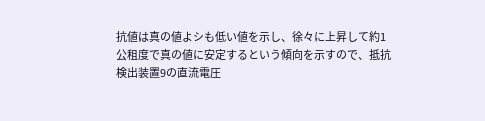抗値は真の値よシも低い値を示し、徐々に上昇して約1
公租度で真の値に安定するという傾向を示すので、抵抗
検出装置9の直流電圧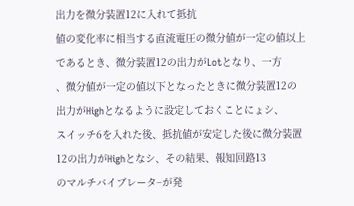出力を微分装置12に入れて抵抗
値の変化率に相当する直流電圧の微分値が一定の値以上
であるとき、微分装置12の出力がLotとなり、一方
、微分値が一定の値以下となったときに微分装置12の
出力がHighとなるように設定しておくことにょシ、
スイッチ6を入れた後、抵抗値が安定した後に微分装置
12の出力がHighとなシ、その結果、報知回路13
のマルチバイブレータ−が発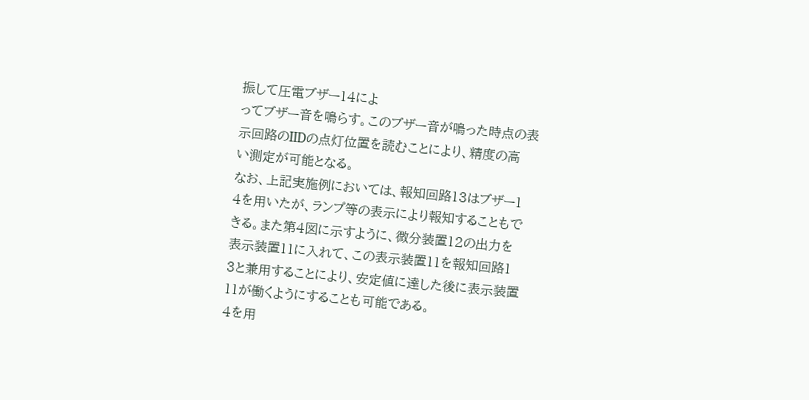振して圧電ブザー14によ
ってブザー音を鳴らす。このブザー音が鳴った時点の表
示回路のIIDの点灯位置を読むことにより、精度の高
い測定が可能となる。
なお、上記実施例においては、報知回路13はブザー1
4を用いたが、ランプ等の表示により報知することもで
きる。また第4図に示すように、微分装置12の出力を
表示装置11に入れて、この表示装置11を報知回路1
3と兼用することにより、安定値に達した後に表示装置
11が働くようにすることも可能である。
4を用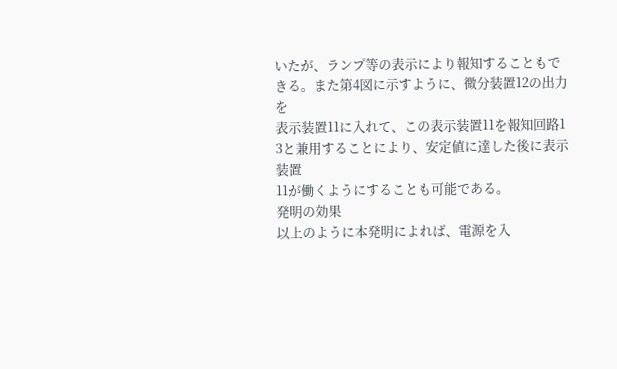いたが、ランプ等の表示により報知することもで
きる。また第4図に示すように、微分装置12の出力を
表示装置11に入れて、この表示装置11を報知回路1
3と兼用することにより、安定値に達した後に表示装置
11が働くようにすることも可能である。
発明の効果
以上のように本発明によれば、電源を入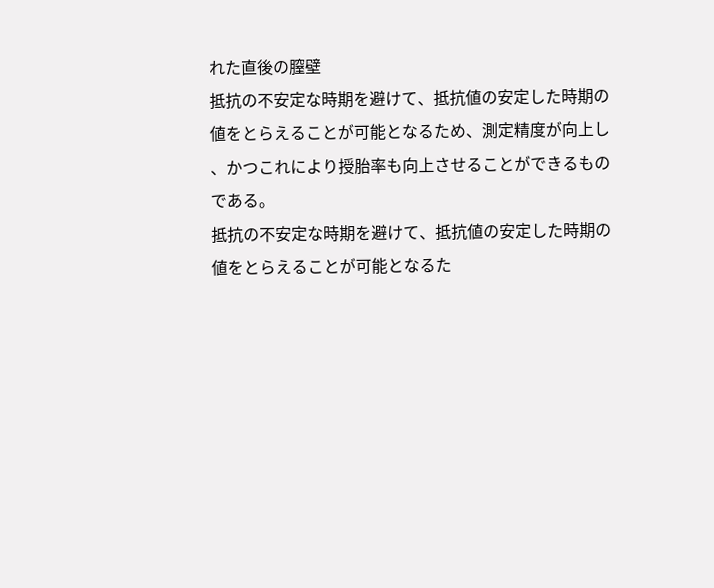れた直後の膣壁
抵抗の不安定な時期を避けて、抵抗値の安定した時期の
値をとらえることが可能となるため、測定精度が向上し
、かつこれにより授胎率も向上させることができるもの
である。
抵抗の不安定な時期を避けて、抵抗値の安定した時期の
値をとらえることが可能となるた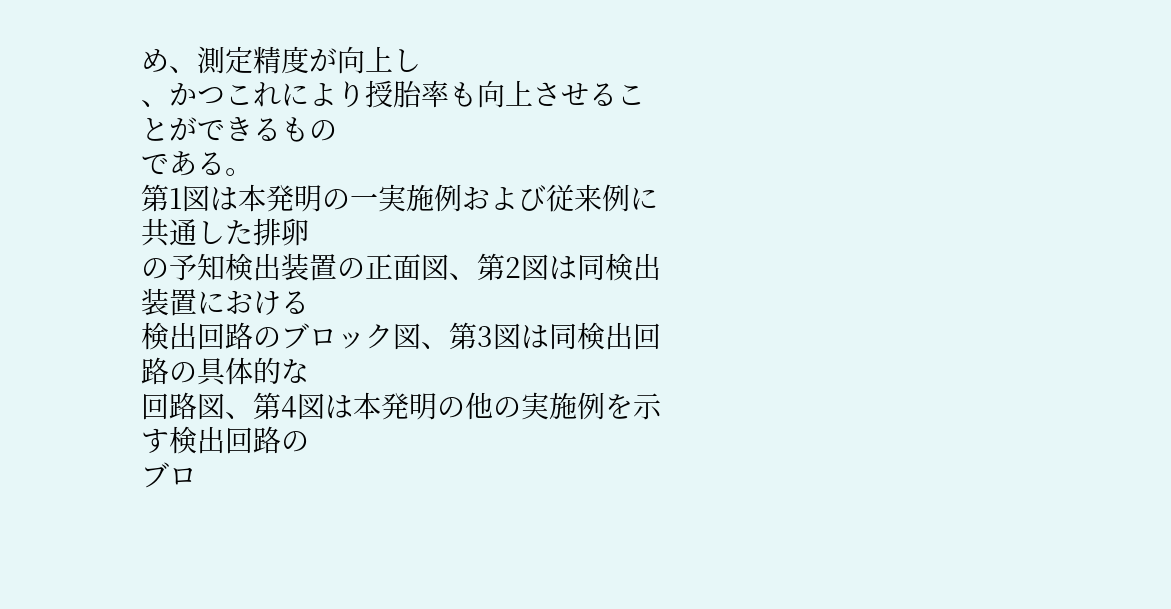め、測定精度が向上し
、かつこれにより授胎率も向上させることができるもの
である。
第1図は本発明の一実施例および従来例に共通した排卵
の予知検出装置の正面図、第2図は同検出装置における
検出回路のブロック図、第3図は同検出回路の具体的な
回路図、第4図は本発明の他の実施例を示す検出回路の
ブロ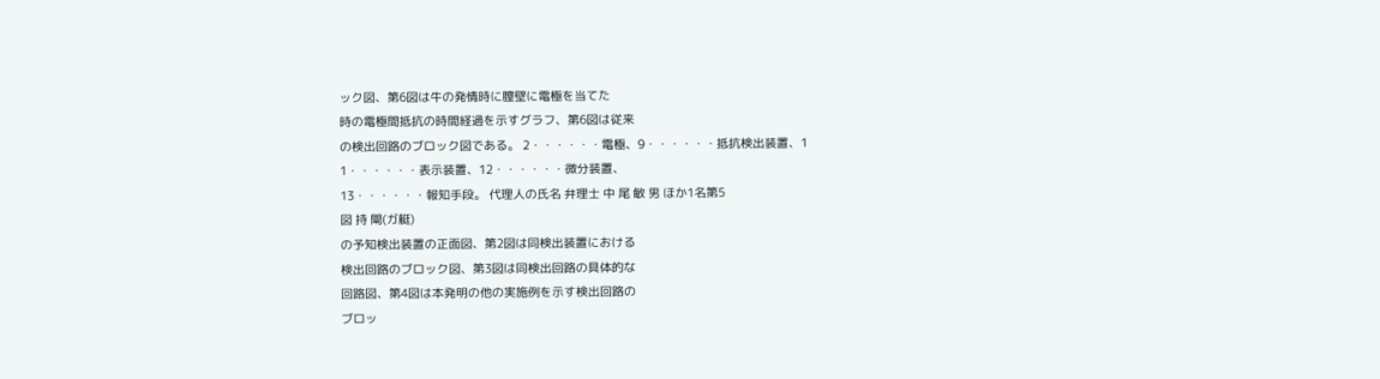ック図、第6図は牛の発情時に膣壁に電極を当てた
時の電極間抵抗の時間経過を示すグラフ、第6図は従来
の検出回路のブロック図である。 2・・・・・・電極、9・・・・・・抵抗検出装置、1
1・・・・・・表示装置、12・・・・・・微分装置、
13・・・・・・報知手段。 代理人の氏名 弁理士 中 尾 敏 男 ほか1名第5
図 持 閘(ガ艇)
の予知検出装置の正面図、第2図は同検出装置における
検出回路のブロック図、第3図は同検出回路の具体的な
回路図、第4図は本発明の他の実施例を示す検出回路の
ブロッ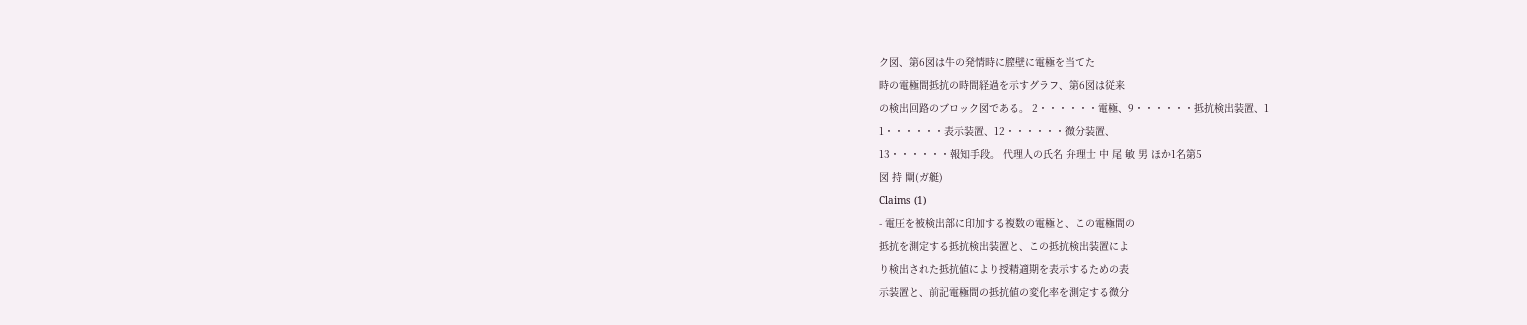ク図、第6図は牛の発情時に膣壁に電極を当てた
時の電極間抵抗の時間経過を示すグラフ、第6図は従来
の検出回路のブロック図である。 2・・・・・・電極、9・・・・・・抵抗検出装置、1
1・・・・・・表示装置、12・・・・・・微分装置、
13・・・・・・報知手段。 代理人の氏名 弁理士 中 尾 敏 男 ほか1名第5
図 持 閘(ガ艇)
Claims (1)
- 電圧を被検出部に印加する複数の電極と、この電極間の
抵抗を測定する抵抗検出装置と、この抵抗検出装置によ
り検出された抵抗値により授精適期を表示するための表
示装置と、前記電極間の抵抗値の変化率を測定する微分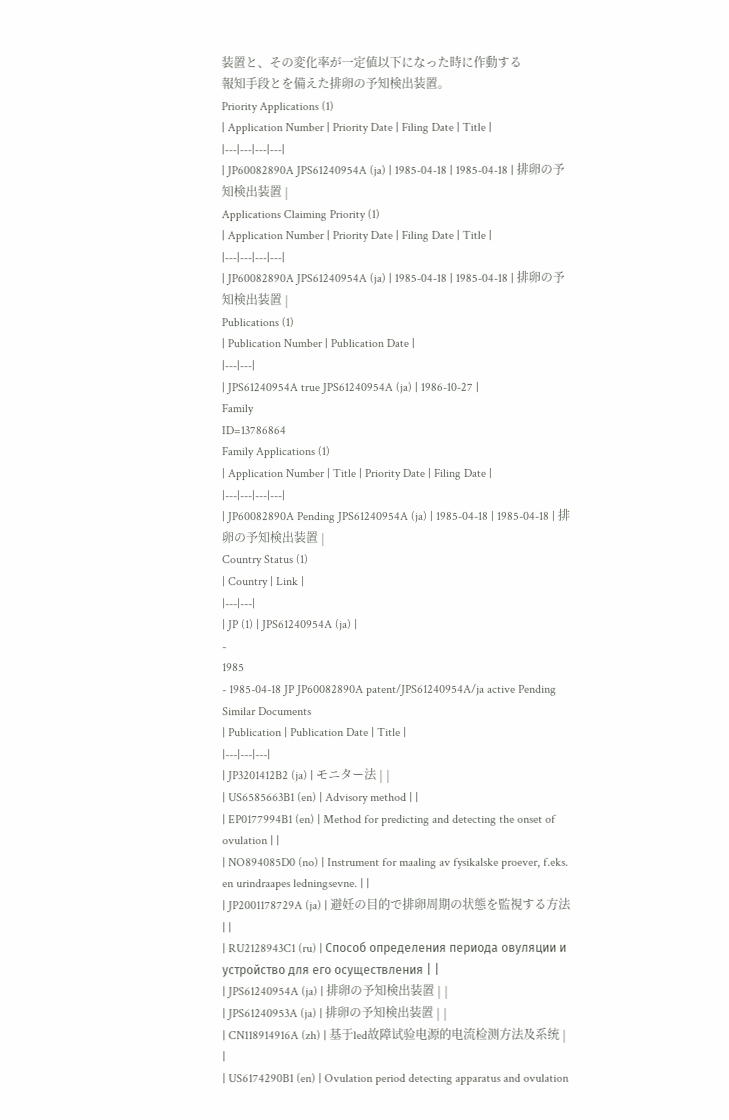装置と、その変化率が一定値以下になった時に作動する
報知手段とを備えた排卵の予知検出装置。
Priority Applications (1)
| Application Number | Priority Date | Filing Date | Title |
|---|---|---|---|
| JP60082890A JPS61240954A (ja) | 1985-04-18 | 1985-04-18 | 排卵の予知検出装置 |
Applications Claiming Priority (1)
| Application Number | Priority Date | Filing Date | Title |
|---|---|---|---|
| JP60082890A JPS61240954A (ja) | 1985-04-18 | 1985-04-18 | 排卵の予知検出装置 |
Publications (1)
| Publication Number | Publication Date |
|---|---|
| JPS61240954A true JPS61240954A (ja) | 1986-10-27 |
Family
ID=13786864
Family Applications (1)
| Application Number | Title | Priority Date | Filing Date |
|---|---|---|---|
| JP60082890A Pending JPS61240954A (ja) | 1985-04-18 | 1985-04-18 | 排卵の予知検出装置 |
Country Status (1)
| Country | Link |
|---|---|
| JP (1) | JPS61240954A (ja) |
-
1985
- 1985-04-18 JP JP60082890A patent/JPS61240954A/ja active Pending
Similar Documents
| Publication | Publication Date | Title |
|---|---|---|
| JP3201412B2 (ja) | モニター法 | |
| US6585663B1 (en) | Advisory method | |
| EP0177994B1 (en) | Method for predicting and detecting the onset of ovulation | |
| NO894085D0 (no) | Instrument for maaling av fysikalske proever, f.eks. en urindraapes ledningsevne. | |
| JP2001178729A (ja) | 避妊の目的で排卵周期の状態を監視する方法 | |
| RU2128943C1 (ru) | Способ определения периода овуляции и устройство для его осуществления | |
| JPS61240954A (ja) | 排卵の予知検出装置 | |
| JPS61240953A (ja) | 排卵の予知検出装置 | |
| CN118914916A (zh) | 基于led故障试验电源的电流检测方法及系统 | |
| US6174290B1 (en) | Ovulation period detecting apparatus and ovulation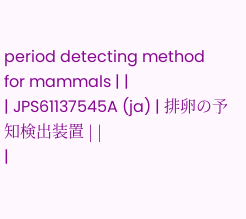period detecting method for mammals | |
| JPS61137545A (ja) | 排卵の予知検出装置 | |
|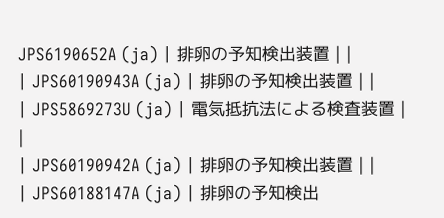JPS6190652A (ja) | 排卵の予知検出装置 | |
| JPS60190943A (ja) | 排卵の予知検出装置 | |
| JPS5869273U (ja) | 電気抵抗法による検査装置 | |
| JPS60190942A (ja) | 排卵の予知検出装置 | |
| JPS60188147A (ja) | 排卵の予知検出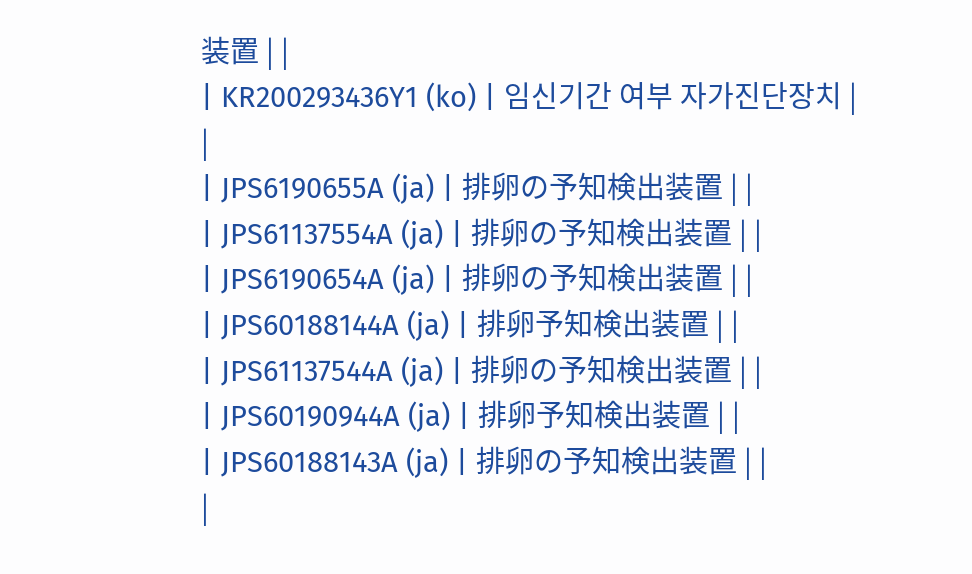装置 | |
| KR200293436Y1 (ko) | 임신기간 여부 자가진단장치 | |
| JPS6190655A (ja) | 排卵の予知検出装置 | |
| JPS61137554A (ja) | 排卵の予知検出装置 | |
| JPS6190654A (ja) | 排卵の予知検出装置 | |
| JPS60188144A (ja) | 排卵予知検出装置 | |
| JPS61137544A (ja) | 排卵の予知検出装置 | |
| JPS60190944A (ja) | 排卵予知検出装置 | |
| JPS60188143A (ja) | 排卵の予知検出装置 | |
|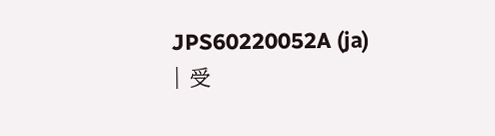JPS60220052A (ja) | 受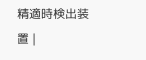精適時検出装置 |